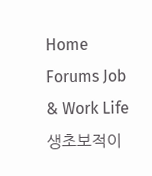Home Forums Job & Work Life 생초보적이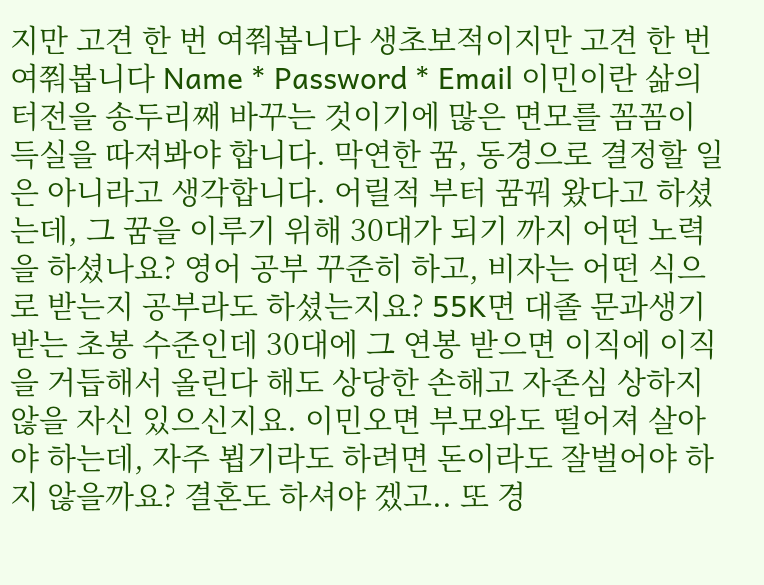지만 고견 한 번 여쭤봅니다 생초보적이지만 고견 한 번 여쭤봅니다 Name * Password * Email 이민이란 삶의 터전을 송두리째 바꾸는 것이기에 많은 면모를 꼼꼼이 득실을 따져봐야 합니다. 막연한 꿈, 동경으로 결정할 일은 아니라고 생각합니다. 어릴적 부터 꿈꿔 왔다고 하셨는데, 그 꿈을 이루기 위해 30대가 되기 까지 어떤 노력을 하셨나요? 영어 공부 꾸준히 하고, 비자는 어떤 식으로 받는지 공부라도 하셨는지요? 55K면 대졸 문과생기 받는 초봉 수준인데 30대에 그 연봉 받으면 이직에 이직을 거듭해서 올린다 해도 상당한 손해고 자존심 상하지 않을 자신 있으신지요. 이민오면 부모와도 떨어져 살아야 하는데, 자주 뵙기라도 하려면 돈이라도 잘벌어야 하지 않을까요? 결혼도 하셔야 겠고.. 또 경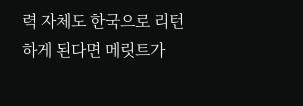력 자체도 한국으로 리턴하게 된다면 메릿트가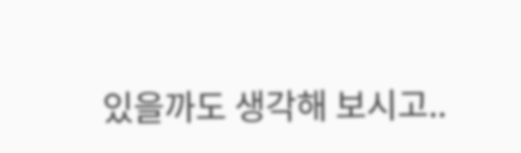있을까도 생각해 보시고..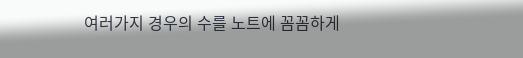여러가지 경우의 수를 노트에 꼼꼼하게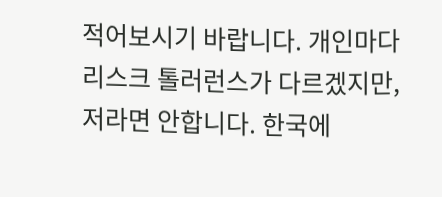적어보시기 바랍니다. 개인마다 리스크 톨러런스가 다르겠지만, 저라면 안합니다. 한국에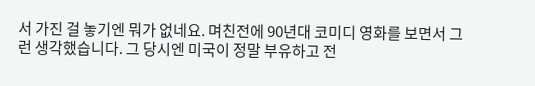서 가진 걸 놓기엔 뭐가 없네요. 며친전에 90년대 코미디 영화를 보면서 그런 생각했습니다. 그 당시엔 미국이 정말 부유하고 전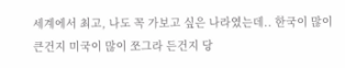세계에서 최고, 나도 꼭 가보고 싶은 나라였는데.. 한국이 많이 큰건지 미국이 많이 쪼그라 든건지 당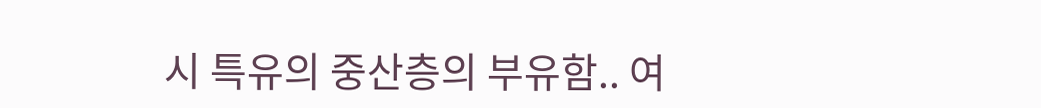시 특유의 중산층의 부유함.. 여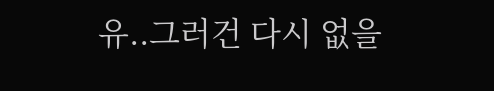유..그러건 다시 없을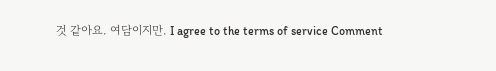것 같아요. 여담이지만. I agree to the terms of service Comment